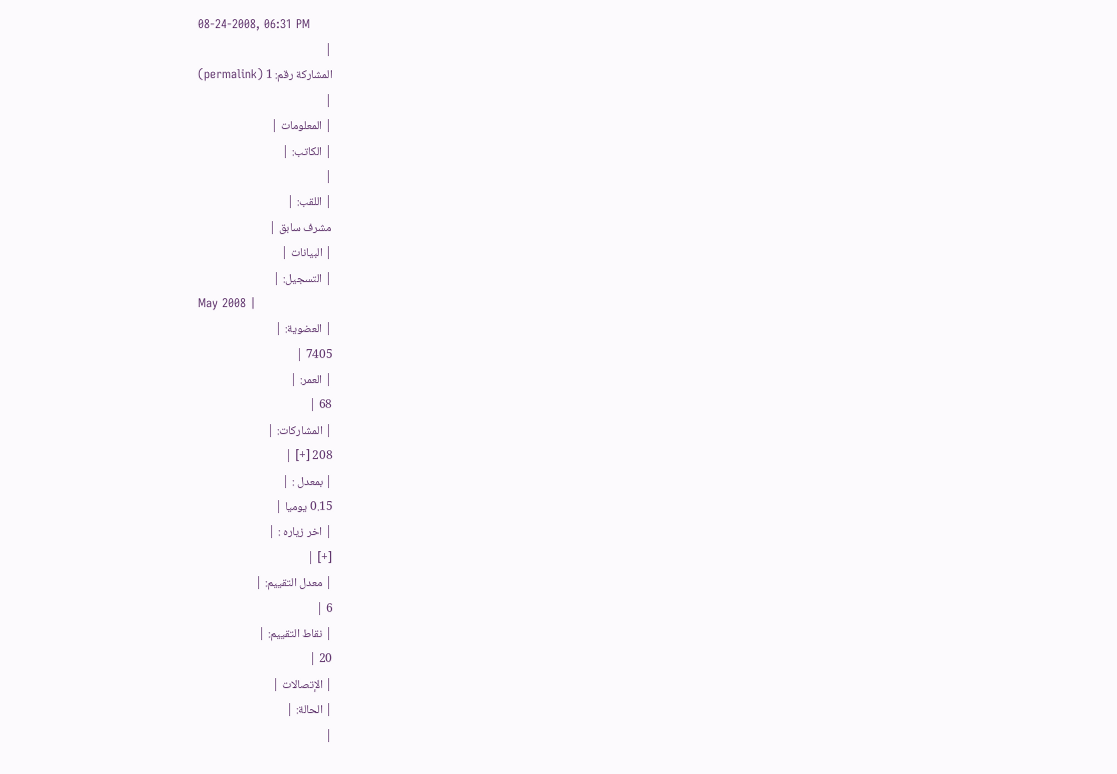08-24-2008, 06:31 PM
|
المشاركة رقم: 1 (permalink)
|
| المعلومات |
| الكاتب: |
|
| اللقب: |
مشرف سابق |
| البيانات |
| التسجيل: |
May 2008 |
| العضوية: |
7405 |
| العمر: |
68 |
| المشاركات: |
208 [+] |
| بمعدل : |
0.15 يوميا |
| اخر زياره : |
[+] |
| معدل التقييم: |
6 |
| نقاط التقييم: |
20 |
| الإتصالات |
| الحالة: |
|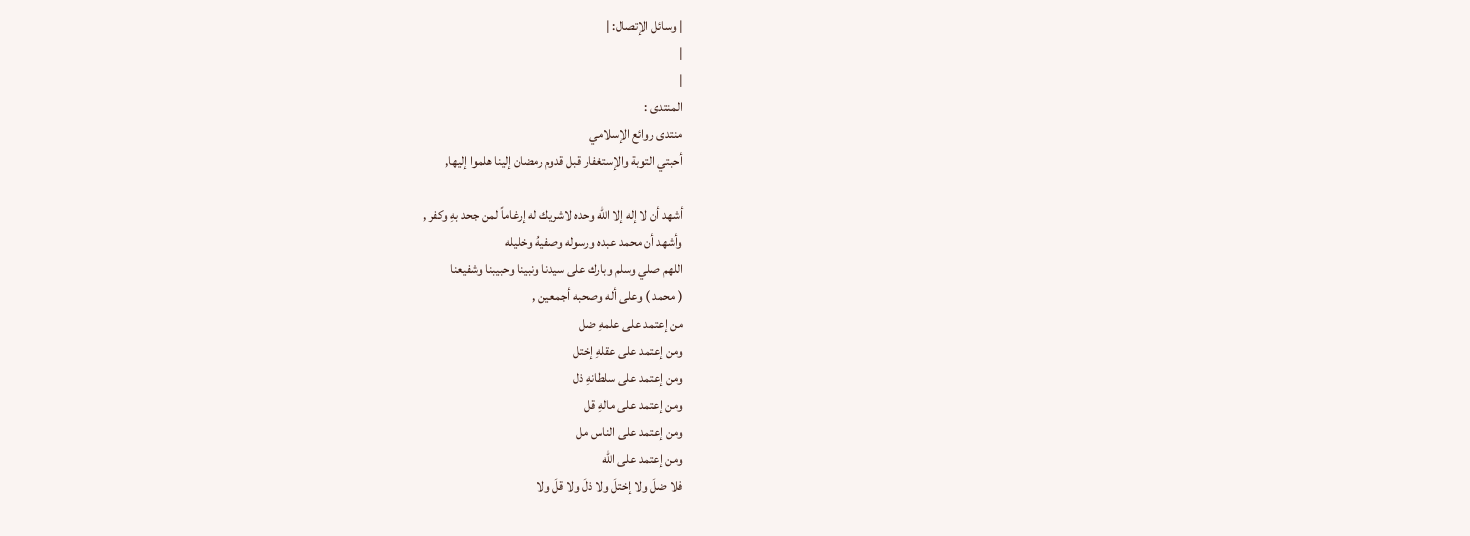| وسائل الإتصال: |
|
|
المنتدى :
منتدى روائع الإسلامي
أحبتي التوبة والإستغفار قبل قدوم رمضان إلينا هلموا إليها,

أشهد أن لا إله إلا الله وحده لاشريك له إرغاماً لمن جحد بهِ وكفر ,
وأشهد أن محمد عبده ورسوله وصفيهُ وخليله
اللهم صلي وسلم وبارك على سيدنا ونبينا وحبيبنا وشفيعنا
( محمد ) وعلى أله وصحبه أجمعين ,
من إعتمد على علمهِ ضل
ومن إعتمد على عقلهِ إختل
ومن إعتمد على سلطانهِ ذل
ومن إعتمد على مالهِ قل
ومن إعتمد على الناس مل
ومن إعتمد على الله
فلا ضلَ ولا إختلَ ولا ذلَ ولا قلَ ولا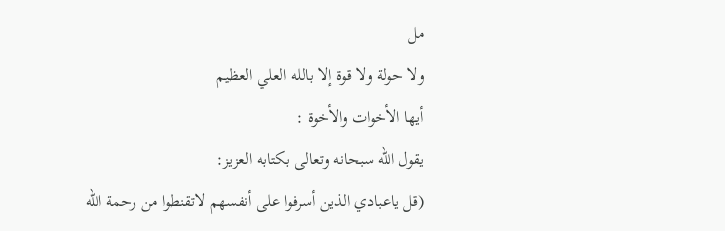مل
ولا حولة ولا قوة إلا بالله العلي العظيم
أيها الأخوات والأخوة :
يقول الله سبحانه وتعالى بكتابه العزيز:
(قل ياعبادي الذين أسرفوا على أنفسهم لاتقنطوا من رحمة الله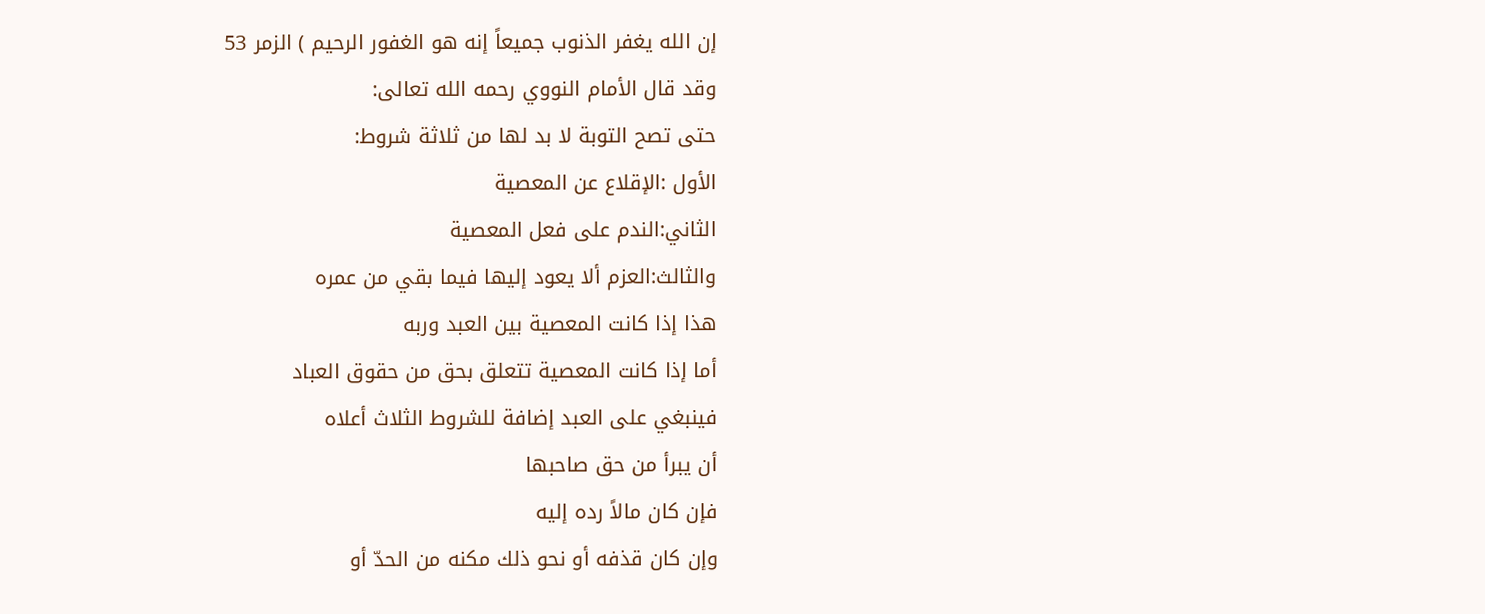إن الله يغفر الذنوب جميعاً إنه هو الغفور الرحيم ) الزمر 53
وقد قال الأمام النووي رحمه الله تعالى:
حتى تصح التوبة لا بد لها من ثلاثة شروط:
الأول :الإقلاع عن المعصية
الثاني:الندم على فعل المعصية
والثالث:العزم ألا يعود إليها فيما بقي من عمره
هذا إذا كانت المعصية بين العبد وربه
أما إذا كانت المعصية تتعلق بحق من حقوق العباد
فينبغي على العبد إضافة للشروط الثلاث أعلاه
أن يبرأ من حق صاحبها
فإن كان مالاً رده إليه
وإن كان قذفه أو نحو ذلك مكنه من الحدّ أو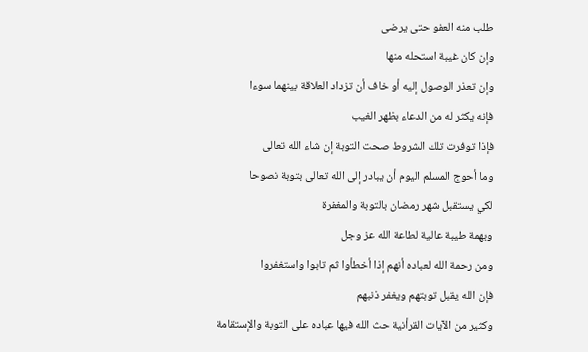طلب منه العفو حتى يرضى
وإن كان غيبة استحله منها
وإن تعذر الوصول إليه أو خاف أن تزداد العلاقة بينهما سوءا
فإنه يكثر له من الدعاء بظهر الغيب
فإذا توفرت تلك الشروط صحت التوبة إن شاء الله تعالى
وما أحوج المسلم اليوم أن يبادر إلى الله تعالى بتوبة نصوحا
لكي يستقبل شهر رمضان بالتوبة والمغفرة
وبهمة طيبة عالية لطاعة الله عز وجل
ومن رحمة الله لعباده أنهم إذا أخطأوا ثم تابوا واستغفروا
فإن الله يقبل توبتهم ويغفر ذنبهم
وكثير من الآيات القرأنية حث الله فيها عباده على التوبة والإستقامة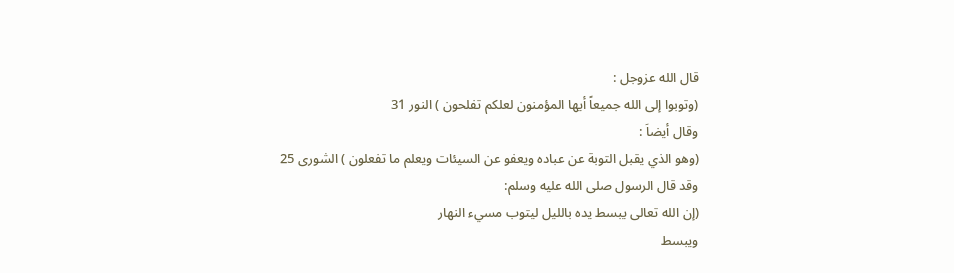قال الله عزوجل :
(وتوبوا إلى الله جميعاً أيها المؤمنون لعلكم تفلحون ) النور 31
وقال أيضاَ :
(وهو الذي يقبل التوبة عن عباده ويعفو عن السيئات ويعلم ما تفعلون ) الشورى 25
وقد قال الرسول صلى الله عليه وسلم:
(إن الله تعالى يبسط يده بالليل ليتوب مسيء النهار
ويبسط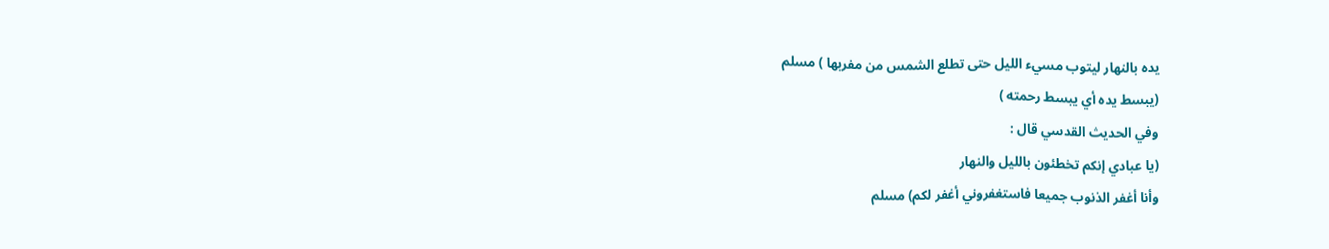يده بالنهار ليتوب مسيء الليل حتى تطلع الشمس من مفربها ) مسلم
(يبسط يده أي يبسط رحمته )
وفي الحديث القدسي قال :
(يا عبادي إنكم تخطئون بالليل والنهار
وأنا أغفر الذنوب جميعا فاستغفروني أغفر لكم) مسلم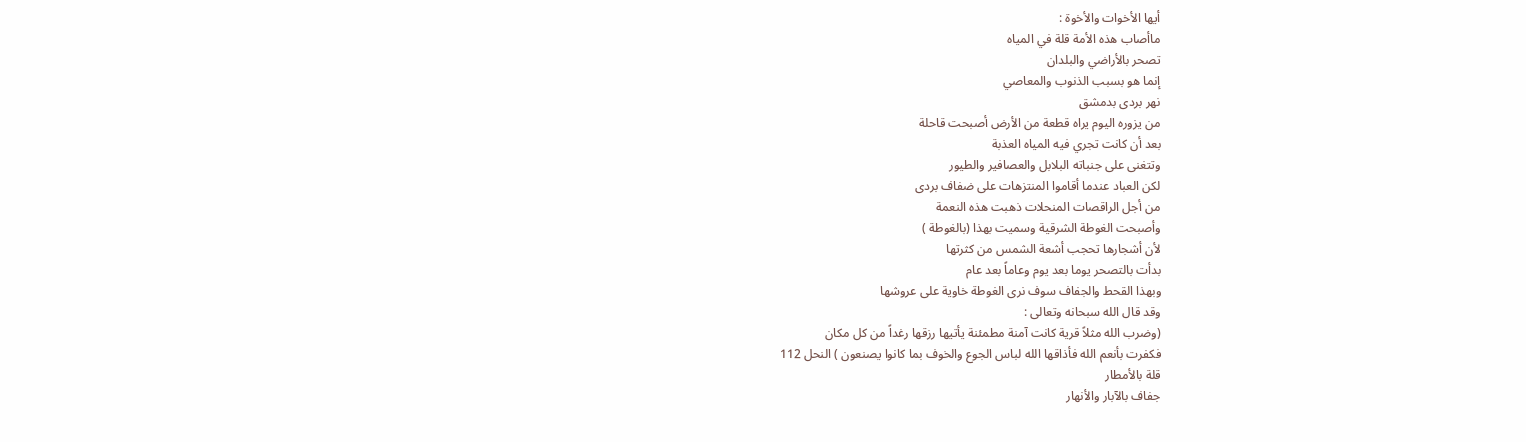أيها الأخوات والأخوة :
ماأصاب هذه الأمة قلة في المياه
تصحر بالأراضي والبلدان
إنما هو بسبب الذنوب والمعاصي
نهر بردى بدمشق
من يزوره اليوم يراه قطعة من الأرض أصبحت قاحلة
بعد أن كانت تجري فيه المياه العذبة
وتتغنى على جنباته البلابل والعصافير والطيور
لكن العباد عندما أقاموا المنتزهات على ضفاف بردى
من أجل الراقصات المنحلات ذهبت هذه النعمة
وأصبحت الغوطة الشرقية وسميت بهذا (بالغوطة )
لأن أشجارها تحجب أشعة الشمس من كثرتها
بدأت بالتصحر يوما بعد يوم وعاماً بعد عام
وبهذا القحط والجفاف سوف نرى الغوطة خاوية على عروشها
وقد قال الله سبحانه وتعالى :
(وضرب الله مثلاً قرية كانت آمنة مطمئنة يأتيها رزقها رغداً من كل مكان
فكفرت بأنعم الله فأذاقها الله لباس الجوع والخوف بما كانوا يصنعون ) النحل 112
قلة بالأمطار
جفاف بالآبار والأنهار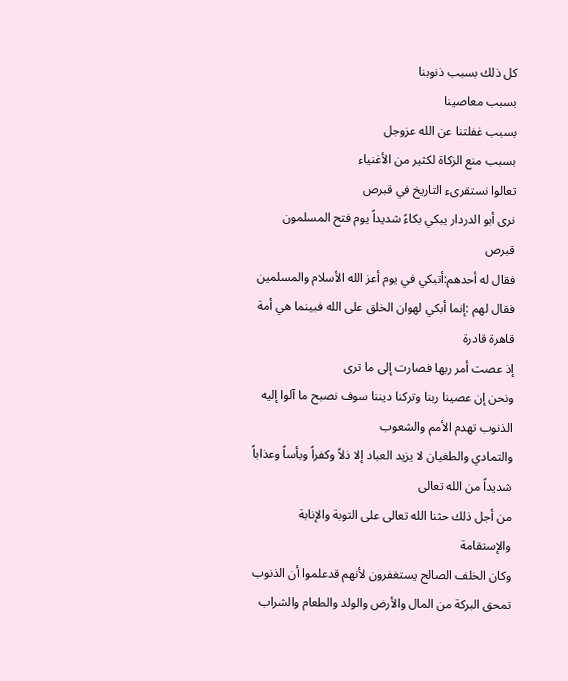كل ذلك بسبب ذنوبنا
بسبب معاصينا
بسبب غفلتنا عن الله عزوجل
بسبب منع الزكاة لكثير من الأغنياء
تعالوا نستقرىء التاريخ في قبرص
نرى أبو الدردار يبكي بكاءً شديداً يوم فتح المسلمون قبرص
فقال له أحدهم:أتبكي في يوم أعز الله الأسلام والمسلمين
فقال لهم :إنما أبكي لهوان الخلق على الله فبينما هي أمة قاهرة قادرة
إذ عصت أمر ربها فصارت إلى ما ترى
ونحن إن عصينا ربنا وتركنا ديننا سوف نصبح ما آلوا إليه
الذنوب تهدم الأمم والشعوب
والتمادي والطغيان لا يزيد العباد إلا ذلاً وكفراً وبأساً وعذاباً شديداً من الله تعالى
من أجل ذلك حثنا الله تعالى على التوبة والإنابة والإستقامة
وكان الخلف الصالح يستغفرون لأنهم قدعلموا أن الذنوب
تمحق البركة من المال والأرض والولد والطعام والشراب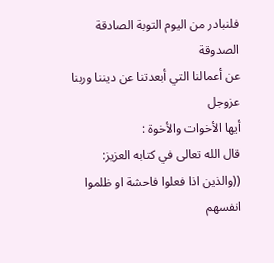فلنبادر من اليوم التوبة الصادقة الصدوقة
عن أعمالنا التي أبعدتنا عن ديننا وربنا عزوجل
أيها الأخوات والأخوة :
قال الله تعالى في كتابه العزيز:
((والذين اذا فعلوا فاحشة او ظلموا انفسهم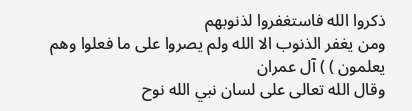ذكروا الله فاستغفروا لذنوبهم
ومن يغفر الذنوب الا الله ولم يصروا على ما فعلوا وهم يعلمون ) ) آل عمران
وقال الله تعالى على لسان نبي الله نوح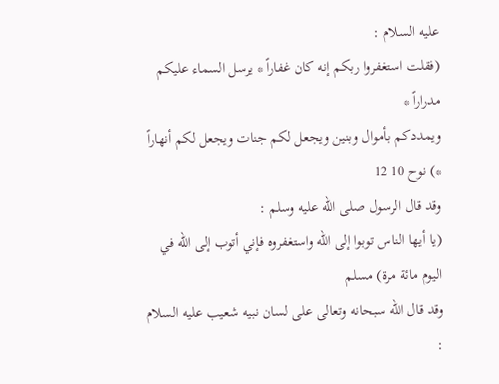عليه السلام :
(فقلت استغفروا ربكم إنه كان غفاراً * يرسل السماء عليكم مدراراً *
ويمددكم بأموال وبنين ويجعل لكم جنات ويجعل لكم أنهاراً *) نوح 10 12
وقد قال الرسول صلى الله عليه وسلم :
(يا أيها الناس توبوا إلى الله واستغفروه فإني أتوب إلى الله في اليوم مائة مرة) مسلم
وقد قال الله سبحانه وتعالى على لسان نبيه شعيب عليه السلام :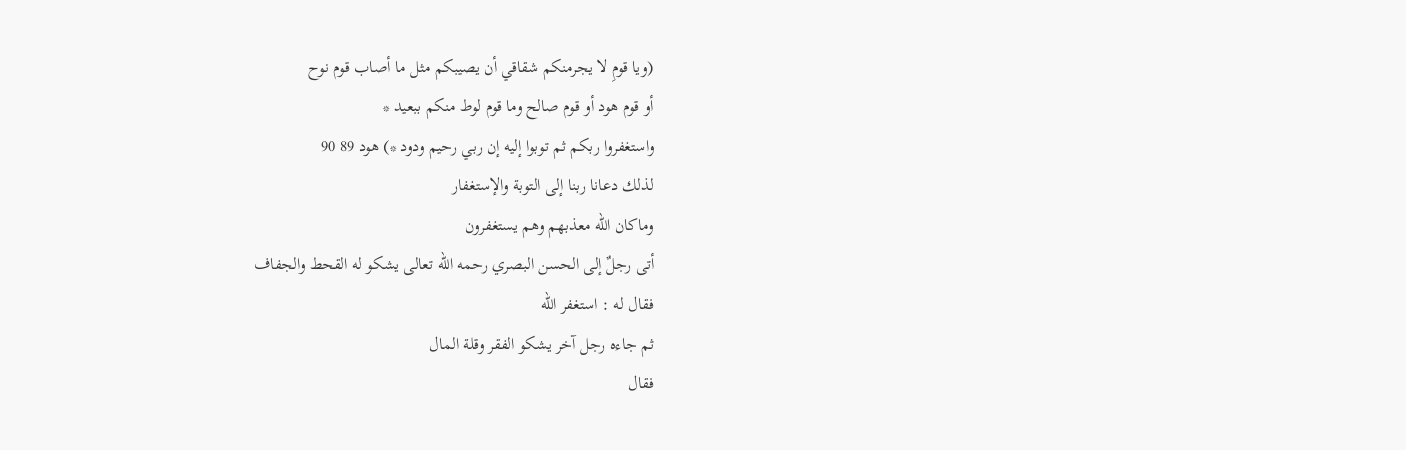(ويا قومِ لا يجرمنكم شقاقي أن يصيبكم مثل ما أصاب قوم نوح
أو قوم هود أو قوم صالح وما قوم لوط منكم ببعيد *
واستغفروا ربكم ثم توبوا إليه إن ربي رحيم ودود *) هود 89 90
لذلك دعانا ربنا إلى التوبة والإستغفار
وماكان الله معذبهم وهم يستغفرون
أتى رجلٌ إلى الحسن البصري رحمه الله تعالى يشكو له القحط والجفاف
فقال له : استغفر الله
ثم جاءه رجل آخر يشكو الفقر وقلة المال
فقال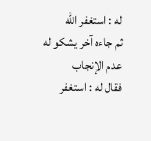له : استغفر الله
ثم جاءه آخر يشكو له عدم الإنجاب
فقال له : استغفر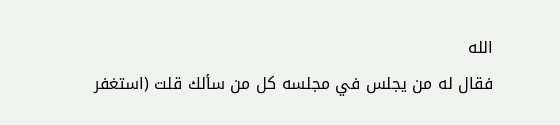الله
فقال له من يجلس في مجلسه كل من سألك قلت (استغفر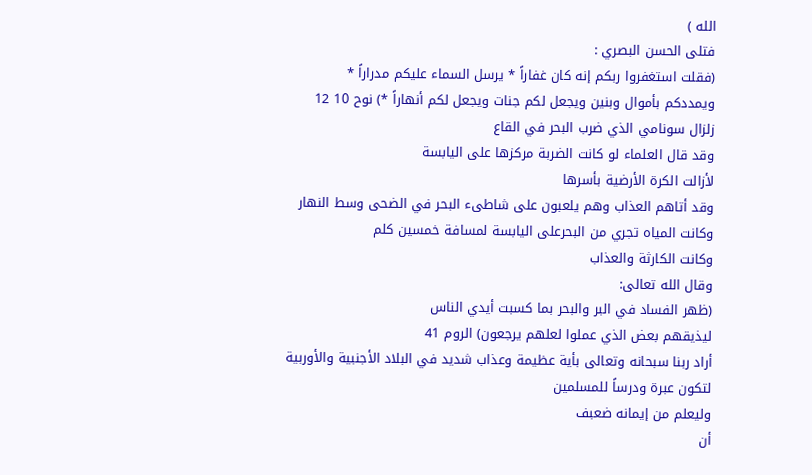الله )
فتلى الحسن البصري :
(فقلت استغفروا ربكم إنه كان غفاراً * يرسل السماء عليكم مدراراً *
ويمددكم بأموال وبنين ويجعل لكم جنات ويجعل لكم أنهاراً *) نوح 10 12
زلزال سونامي الذي ضرب البحر في القاع
وقد قال العلماء لو كانت الضربة مركزها على اليابسة
لأزالت الكرة الأرضية بأسرها
وقد أتاهم العذاب وهم يلعبون على شاطىء البحر في الضحى وسط النهار
وكانت المياه تجري من البحرعلى اليابسة لمسافة خمسين كلم
وكانت الكارثة والعذاب
وقال الله تعالى:
(ظهر الفساد في البر والبحر بما كسبت أيدي الناس
ليذيقهم بعض الذي عملوا لعلهم يرجعون) الروم 41
أراد ربنا سبحانه وتعالى بأية عظيمة وعذاب شديد في البلاد الأجنبية والأوربية
لتكون عبرة ودرساً للمسلمين
وليعلم من إيمانه ضعبف
أن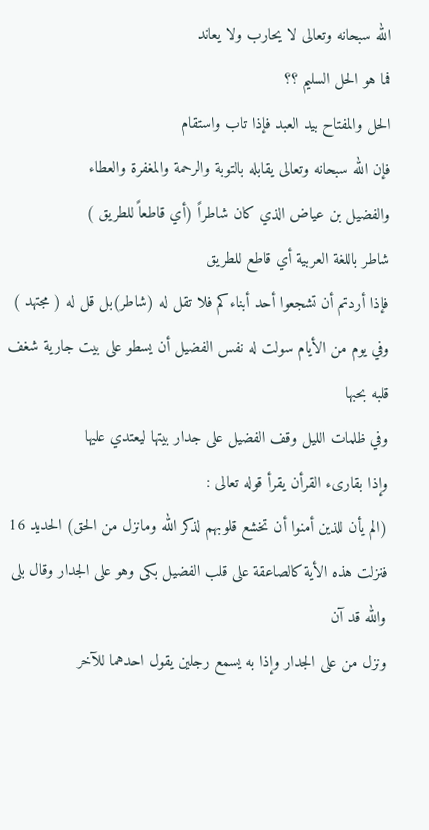الله سبحانه وتعالى لا يحارب ولا يعاند
فما هو الحل السليم ؟؟
الحل والمفتاح بيد العبد فإذا تاب واستقام
فإن الله سبحانه وتعالى يقابله بالتوبة والرحمة والمغفرة والعطاء
والفضيل بن عياض الذي كان شاطراً (أي قاطعاً للطريق )
شاطر باللغة العربية أي قاطع للطريق
فإذا أردتم أن تشجعوا أحد أبناءكم فلا تقل له (شاطر)بل قل له ( مجتهد )
وفي يوم من الأيام سولت له نفس الفضيل أن يسطو على بيت جارية شغف قلبه بحبها
وفي ظلمات الليل وقف الفضيل على جدار بيتها ليعتدي عليها
وإذا بقارىء القرأن يقرأ قوله تعالى :
(الم يأن للذين أمنوا أن تخشع قلوبهم لذكر الله ومانزل من الحق) الحديد 16
فنزلت هذه الأية كالصاعقة على قلب الفضيل بكى وهو على الجدار وقال بلى والله قد آن
ونزل من على الجدار وإذا به يسمع رجلين يقول احدهما للآخر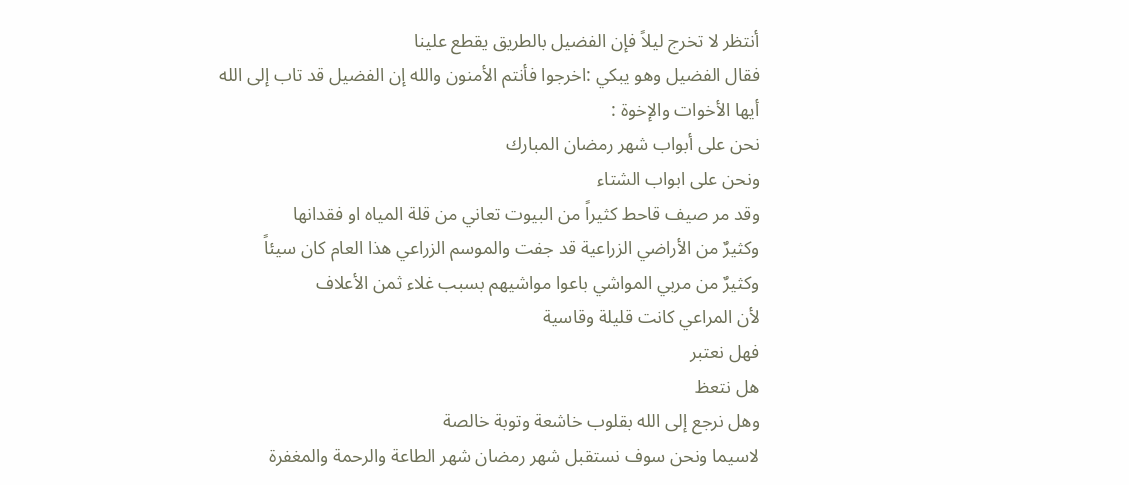أنتظر لا تخرج ليلاً فإن الفضيل بالطريق يقطع علينا
فقال الفضيل وهو يبكي :اخرجوا فأنتم الأمنون والله إن الفضيل قد تاب إلى الله
أيها الأخوات والإخوة :
نحن على أبواب شهر رمضان المبارك
ونحن على ابواب الشتاء
وقد مر صيف قاحط كثيراً من البيوت تعاني من قلة المياه او فقدانها
وكثيرٌ من الأراضي الزراعية قد جفت والموسم الزراعي هذا العام كان سيئاً
وكثيرٌ من مربي المواشي باعوا مواشيهم بسبب غلاء ثمن الأعلاف
لأن المراعي كانت قليلة وقاسية
فهل نعتبر
هل نتعظ
وهل نرجع إلى الله بقلوب خاشعة وتوبة خالصة
لاسيما ونحن سوف نستقبل شهر رمضان شهر الطاعة والرحمة والمغفرة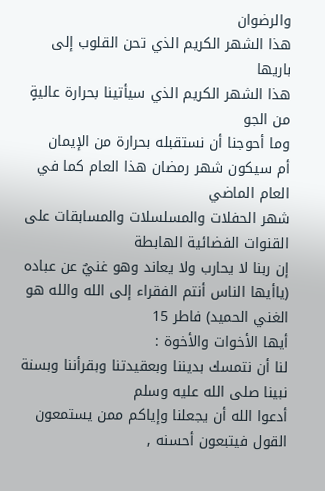والرضوان
هذا الشهر الكريم الذي تحن القلوب إلى باريها
هذا الشهر الكريم الذي سيأتينا بحرارة عاليةٍ من الجو
وما أحوجنا أن نستقبله بحرارة من الإيمان
أم سيكون شهر رمضان هذا العام كما في العام الماضي
شهر الحفلات والمسلسلات والمسابقات على القنوات الفضائية الهابطة
إن ربنا لا يحارب ولا يعاند وهو غنيٌ عن عباده
(ياأيها الناس أنتم الفقراء إلى الله والله هو الغني الحميد) فاطر 15
أيها الأخوات والأخوة :
لنا أن نتمسك بديننا وبعقيدتنا وبقرأننا وبسنة نبينا صلى الله عليه وسلم
أدعوا الله أن يجعلنا وإياكم ممن يستمعون القول فيتبعون أحسنه ,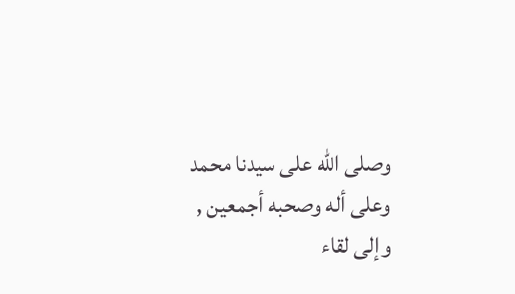وصلى الله على سيدنا محمد وعلى أله وصحبه أجمعين ,
وإلى لقاء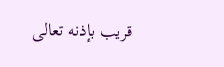قريب بإذنه تعالى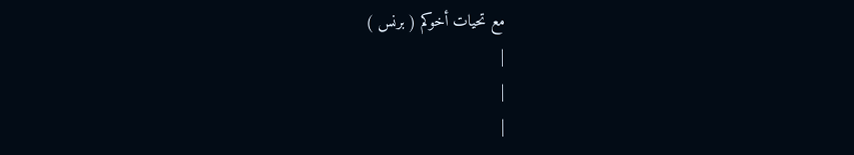مع تحيات أخوكم ( برنس )
|
|
|